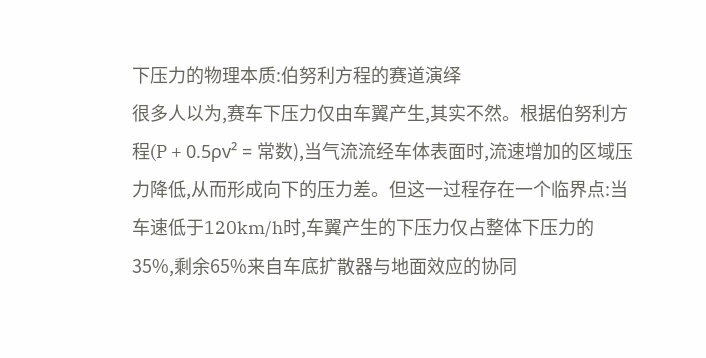下压力的物理本质:伯努利方程的赛道演绎
很多人以为,赛车下压力仅由车翼产生,其实不然。根据伯努利方程(P + 0.5ρv² = 常数),当气流流经车体表面时,流速增加的区域压力降低,从而形成向下的压力差。但这一过程存在一个临界点:当车速低于120km/h时,车翼产生的下压力仅占整体下压力的35%,剩余65%来自车底扩散器与地面效应的协同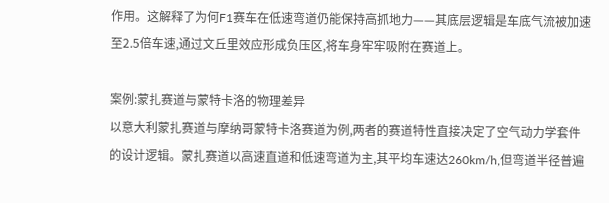作用。这解释了为何F1赛车在低速弯道仍能保持高抓地力——其底层逻辑是车底气流被加速至2.5倍车速,通过文丘里效应形成负压区,将车身牢牢吸附在赛道上。

案例:蒙扎赛道与蒙特卡洛的物理差异
以意大利蒙扎赛道与摩纳哥蒙特卡洛赛道为例,两者的赛道特性直接决定了空气动力学套件的设计逻辑。蒙扎赛道以高速直道和低速弯道为主,其平均车速达260km/h,但弯道半径普遍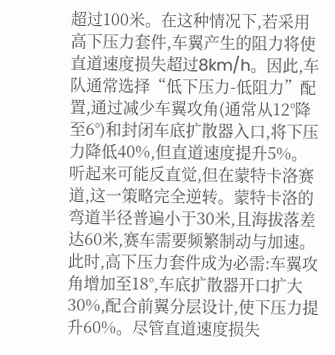超过100米。在这种情况下,若采用高下压力套件,车翼产生的阻力将使直道速度损失超过8km/h。因此,车队通常选择“低下压力-低阻力”配置,通过减少车翼攻角(通常从12°降至6°)和封闭车底扩散器入口,将下压力降低40%,但直道速度提升5%。
听起来可能反直觉,但在蒙特卡洛赛道,这一策略完全逆转。蒙特卡洛的弯道半径普遍小于30米,且海拔落差达60米,赛车需要频繁制动与加速。此时,高下压力套件成为必需:车翼攻角增加至18°,车底扩散器开口扩大30%,配合前翼分层设计,使下压力提升60%。尽管直道速度损失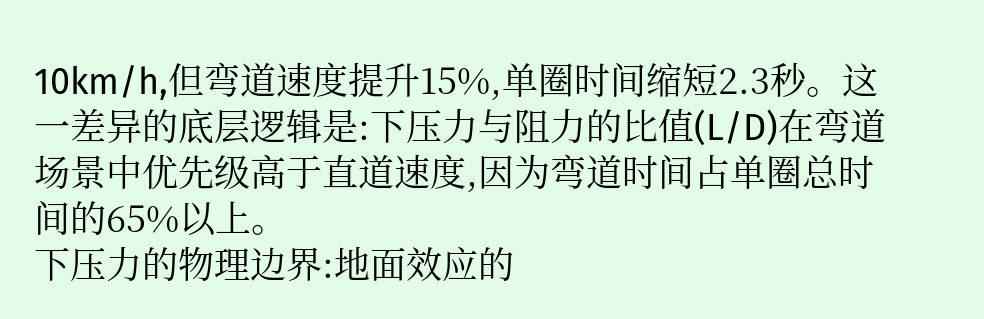10km/h,但弯道速度提升15%,单圈时间缩短2.3秒。这一差异的底层逻辑是:下压力与阻力的比值(L/D)在弯道场景中优先级高于直道速度,因为弯道时间占单圈总时间的65%以上。
下压力的物理边界:地面效应的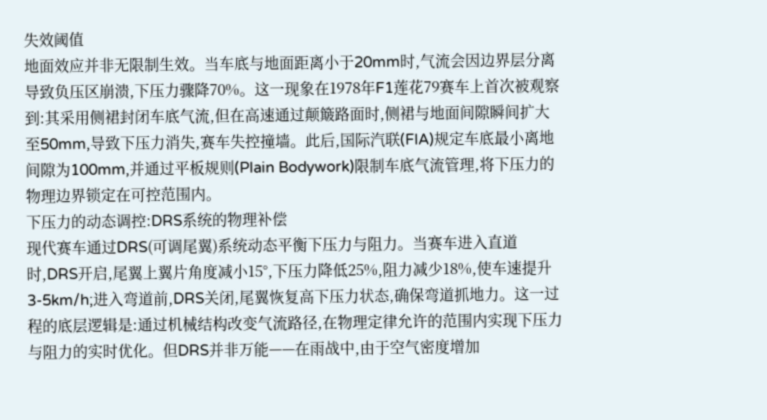失效阈值
地面效应并非无限制生效。当车底与地面距离小于20mm时,气流会因边界层分离导致负压区崩溃,下压力骤降70%。这一现象在1978年F1莲花79赛车上首次被观察到:其采用侧裙封闭车底气流,但在高速通过颠簸路面时,侧裙与地面间隙瞬间扩大至50mm,导致下压力消失,赛车失控撞墙。此后,国际汽联(FIA)规定车底最小离地间隙为100mm,并通过平板规则(Plain Bodywork)限制车底气流管理,将下压力的物理边界锁定在可控范围内。
下压力的动态调控:DRS系统的物理补偿
现代赛车通过DRS(可调尾翼)系统动态平衡下压力与阻力。当赛车进入直道时,DRS开启,尾翼上翼片角度减小15°,下压力降低25%,阻力减少18%,使车速提升3-5km/h;进入弯道前,DRS关闭,尾翼恢复高下压力状态,确保弯道抓地力。这一过程的底层逻辑是:通过机械结构改变气流路径,在物理定律允许的范围内实现下压力与阻力的实时优化。但DRS并非万能——在雨战中,由于空气密度增加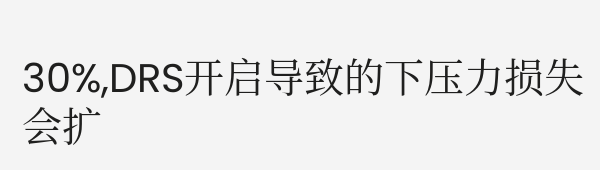30%,DRS开启导致的下压力损失会扩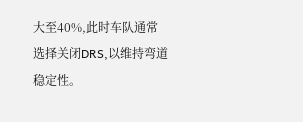大至40%,此时车队通常选择关闭DRS,以维持弯道稳定性。